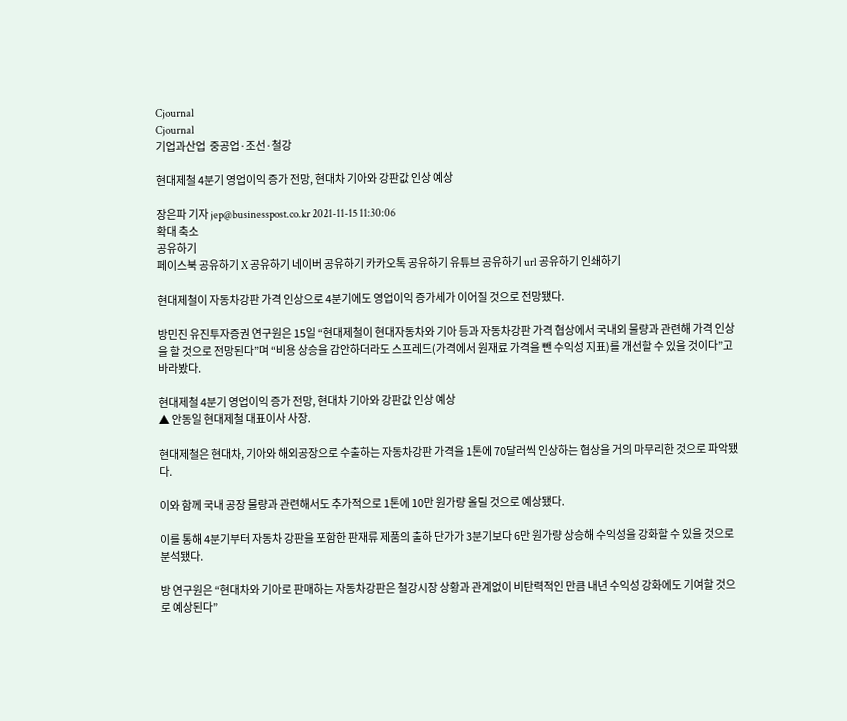Cjournal
Cjournal
기업과산업  중공업·조선·철강

현대제철 4분기 영업이익 증가 전망, 현대차 기아와 강판값 인상 예상

장은파 기자 jep@businesspost.co.kr 2021-11-15 11:30:06
확대 축소
공유하기
페이스북 공유하기 X 공유하기 네이버 공유하기 카카오톡 공유하기 유튜브 공유하기 url 공유하기 인쇄하기

현대제철이 자동차강판 가격 인상으로 4분기에도 영업이익 증가세가 이어질 것으로 전망됐다.

방민진 유진투자증권 연구원은 15일 “현대제철이 현대자동차와 기아 등과 자동차강판 가격 협상에서 국내외 물량과 관련해 가격 인상을 할 것으로 전망된다”며 “비용 상승을 감안하더라도 스프레드(가격에서 원재료 가격을 뺀 수익성 지표)를 개선할 수 있을 것이다”고 바라봤다.

현대제철 4분기 영업이익 증가 전망, 현대차 기아와 강판값 인상 예상
▲ 안동일 현대제철 대표이사 사장.

현대제철은 현대차, 기아와 해외공장으로 수출하는 자동차강판 가격을 1톤에 70달러씩 인상하는 협상을 거의 마무리한 것으로 파악됐다.

이와 함께 국내 공장 물량과 관련해서도 추가적으로 1톤에 10만 원가량 올릴 것으로 예상됐다.

이를 통해 4분기부터 자동차 강판을 포함한 판재류 제품의 출하 단가가 3분기보다 6만 원가량 상승해 수익성을 강화할 수 있을 것으로 분석됐다.

방 연구원은 “현대차와 기아로 판매하는 자동차강판은 철강시장 상황과 관계없이 비탄력적인 만큼 내년 수익성 강화에도 기여할 것으로 예상된다”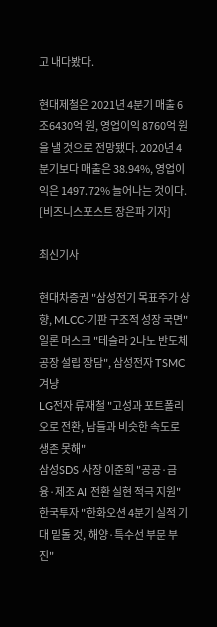고 내다봤다.

현대제철은 2021년 4분기 매출 6조6430억 원, 영업이익 8760억 원을 낼 것으로 전망됐다. 2020년 4분기보다 매출은 38.94%, 영업이익은 1497.72% 늘어나는 것이다. [비즈니스포스트 장은파 기자]

최신기사

현대차증권 "삼성전기 목표주가 상향, MLCC·기판 구조적 성장 국면"
일론 머스크 "테슬라 2나노 반도체 공장 설립 장담", 삼성전자 TSMC 겨냥
LG전자 류재철 "고성과 포트폴리오로 전환, 남들과 비슷한 속도로 생존 못해"
삼성SDS 사장 이준희 "공공·금융·제조 AI 전환 실현 적극 지원"
한국투자 "한화오션 4분기 실적 기대 밑돌 것, 해양·특수선 부문 부진"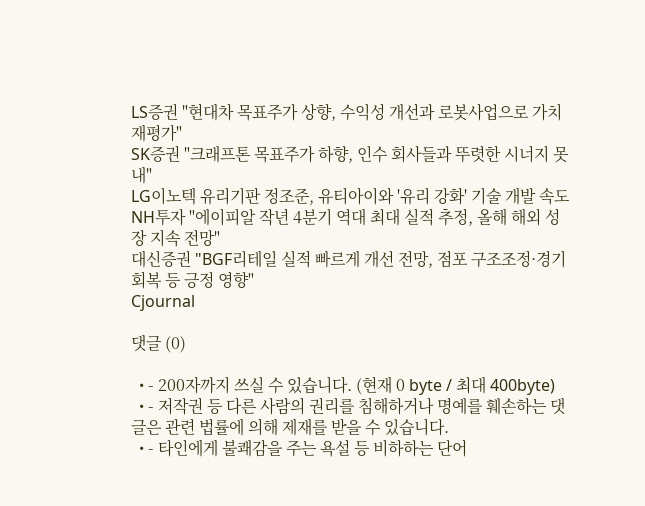LS증권 "현대차 목표주가 상향, 수익성 개선과 로봇사업으로 가치 재평가"
SK증권 "크래프톤 목표주가 하향, 인수 회사들과 뚜렷한 시너지 못 내"
LG이노텍 유리기판 정조준, 유티아이와 '유리 강화' 기술 개발 속도
NH투자 "에이피알 작년 4분기 역대 최대 실적 추정, 올해 해외 성장 지속 전망"
대신증권 "BGF리테일 실적 빠르게 개선 전망, 점포 구조조정·경기 회복 등 긍정 영향"
Cjournal

댓글 (0)

  • - 200자까지 쓰실 수 있습니다. (현재 0 byte / 최대 400byte)
  • - 저작권 등 다른 사람의 권리를 침해하거나 명예를 훼손하는 댓글은 관련 법률에 의해 제재를 받을 수 있습니다.
  • - 타인에게 불쾌감을 주는 욕설 등 비하하는 단어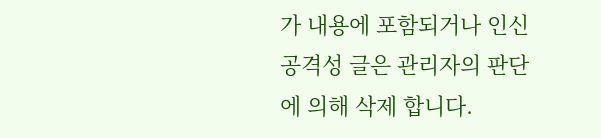가 내용에 포함되거나 인신공격성 글은 관리자의 판단에 의해 삭제 합니다.